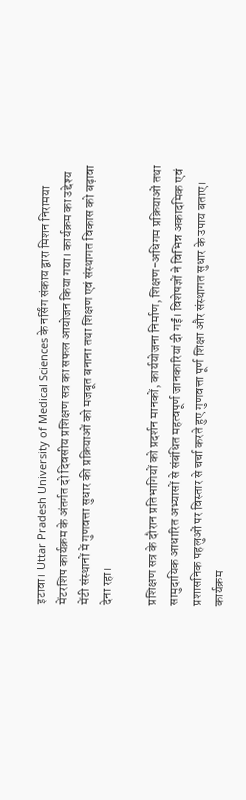इटावा। Uttar Pradesh University of Medical Sciences के नर्सिंग संकाय द्वारा मिशन निरामया मेंटरशिप कार्यक्रम के अंतर्गत दो दिवसीय प्रशिक्षण सत्र का सफल आयोजन किया गया। कार्यक्रम का उद्देश्य मेंटी संस्थानों में गुणवत्ता सुधार की प्रक्रियाओं को मजबूत बनाना तथा शिक्षण एवं संस्थागत विकास को बढ़ावा देना रहा।

प्रशिक्षण सत्र के दौरान प्रतिभागियों को प्रदर्शन मानकों, कार्ययोजना निर्माण, शिक्षण-अधिगम प्रक्रियाओं तथा सामुदायिक आधारित अभ्यासों से संबंधित महत्वपूर्ण जानकारियां दी गईं। विशेषज्ञों ने विभिन्न अकादमिक एवं प्रशासनिक पहलुओं पर विस्तार से चर्चा करते हुए गुणवत्ता पूर्ण शिक्षा और संस्थागत सुधार के उपाय बताए।
कार्यक्रम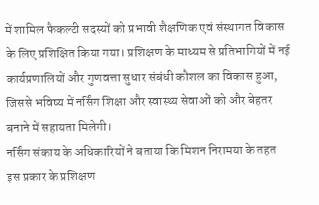में शामिल फैकल्टी सदस्यों को प्रभावी शैक्षणिक एवं संस्थागत विकास के लिए प्रशिक्षित किया गया। प्रशिक्षण के माध्यम से प्रतिभागियों में नई कार्यप्रणालियों और गुणवत्ता सुधार संबंधी कौशल का विकास हुआ, जिससे भविष्य में नर्सिंग शिक्षा और स्वास्थ्य सेवाओं को और बेहतर बनाने में सहायता मिलेगी।
नर्सिंग संकाय के अधिकारियों ने बताया कि मिशन निरामया के तहत इस प्रकार के प्रशिक्षण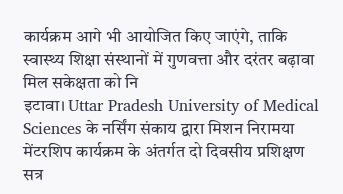कार्यक्रम आगे भी आयोजित किए जाएंगे, ताकि स्वास्थ्य शिक्षा संस्थानों में गुणवत्ता और दरंतर बढ़ावा मिल सकेक्षता को नि
इटावा। Uttar Pradesh University of Medical Sciences के नर्सिंग संकाय द्वारा मिशन निरामया मेंटरशिप कार्यक्रम के अंतर्गत दो दिवसीय प्रशिक्षण सत्र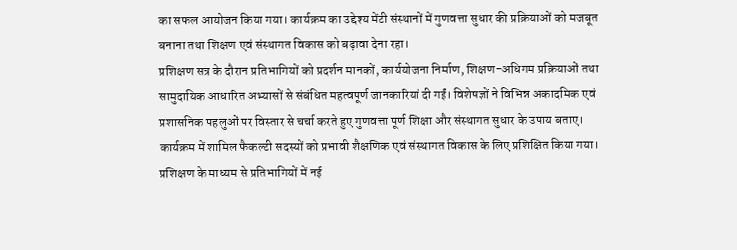का सफल आयोजन किया गया। कार्यक्रम का उद्देश्य मेंटी संस्थानों में गुणवत्ता सुधार की प्रक्रियाओं को मजबूत बनाना तथा शिक्षण एवं संस्थागत विकास को बढ़ावा देना रहा।
प्रशिक्षण सत्र के दौरान प्रतिभागियों को प्रदर्शन मानकों, कार्ययोजना निर्माण, शिक्षण-अधिगम प्रक्रियाओं तथा सामुदायिक आधारित अभ्यासों से संबंधित महत्वपूर्ण जानकारियां दी गईं। विशेषज्ञों ने विभिन्न अकादमिक एवं प्रशासनिक पहलुओं पर विस्तार से चर्चा करते हुए गुणवत्ता पूर्ण शिक्षा और संस्थागत सुधार के उपाय बताए।
कार्यक्रम में शामिल फैकल्टी सदस्यों को प्रभावी शैक्षणिक एवं संस्थागत विकास के लिए प्रशिक्षित किया गया। प्रशिक्षण के माध्यम से प्रतिभागियों में नई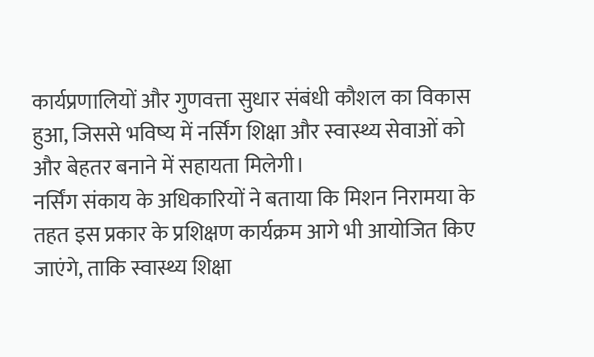कार्यप्रणालियों और गुणवत्ता सुधार संबंधी कौशल का विकास हुआ, जिससे भविष्य में नर्सिंग शिक्षा और स्वास्थ्य सेवाओं को और बेहतर बनाने में सहायता मिलेगी।
नर्सिंग संकाय के अधिकारियों ने बताया कि मिशन निरामया के तहत इस प्रकार के प्रशिक्षण कार्यक्रम आगे भी आयोजित किए जाएंगे, ताकि स्वास्थ्य शिक्षा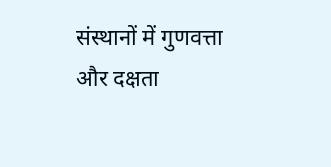संस्थानों में गुणवत्ता और दक्षता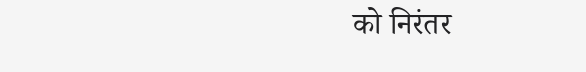को निरंतर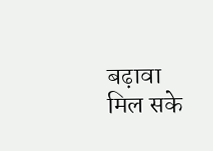बढ़ावा मिल सके